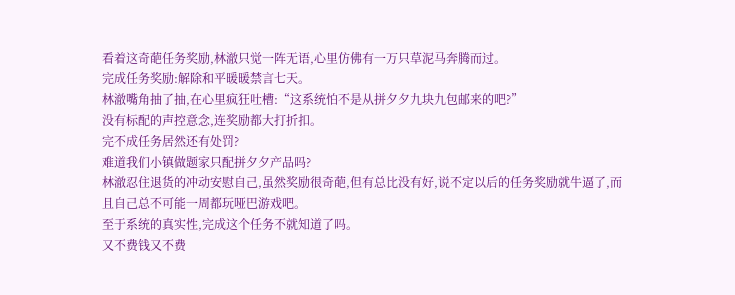看着这奇葩任务奖励,林澈只觉一阵无语,心里仿佛有一万只草泥马奔腾而过。
完成任务奖励:解除和平暖暖禁言七天。
林澈嘴角抽了抽,在心里疯狂吐槽:“这系统怕不是从拼夕夕九块九包邮来的吧?”
没有标配的声控意念,连奖励都大打折扣。
完不成任务居然还有处罚?
难道我们小镇做题家只配拼夕夕产品吗?
林澈忍住退货的冲动安慰自己,虽然奖励很奇葩,但有总比没有好,说不定以后的任务奖励就牛逼了,而且自己总不可能一周都玩哑巴游戏吧。
至于系统的真实性,完成这个任务不就知道了吗。
又不费钱又不费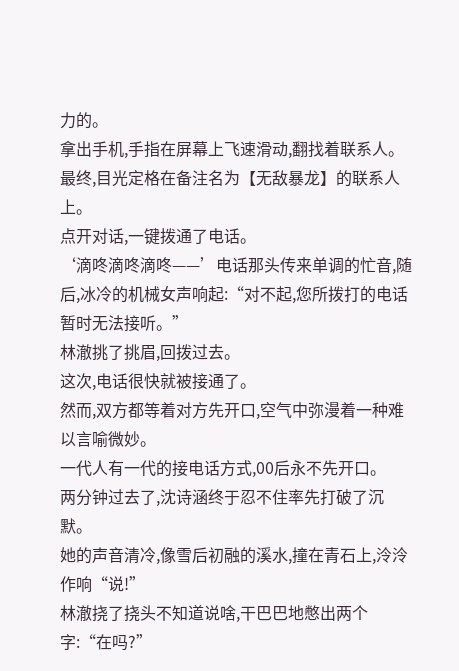力的。
拿出手机,手指在屏幕上飞速滑动,翻找着联系人。
最终,目光定格在备注名为【无敌暴龙】的联系人上。
点开对话,一键拨通了电话。
‘滴咚滴咚滴咚——’电话那头传来单调的忙音,随后,冰冷的机械女声响起:“对不起,您所拨打的电话暂时无法接听。”
林澈挑了挑眉,回拨过去。
这次,电话很快就被接通了。
然而,双方都等着对方先开口,空气中弥漫着一种难以言喻微妙。
一代人有一代的接电话方式,00后永不先开口。
两分钟过去了,沈诗涵终于忍不住率先打破了沉默。
她的声音清冷,像雪后初融的溪水,撞在青石上,泠泠作响“说!”
林澈挠了挠头不知道说啥,干巴巴地憋出两个字:“在吗?”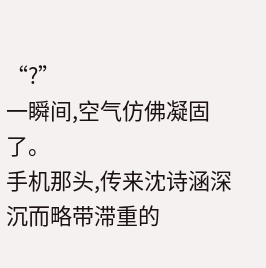“?”
一瞬间,空气仿佛凝固了。
手机那头,传来沈诗涵深沉而略带滞重的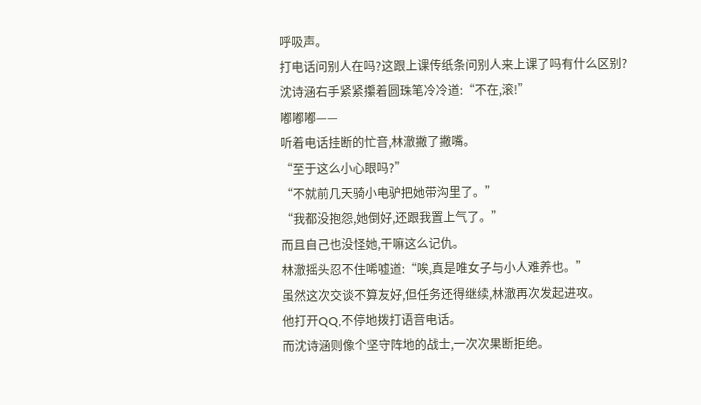呼吸声。
打电话问别人在吗?这跟上课传纸条问别人来上课了吗有什么区别?
沈诗涵右手紧紧攥着圆珠笔冷冷道:“不在,滚!”
嘟嘟嘟——
听着电话挂断的忙音,林澈撇了撇嘴。
“至于这么小心眼吗?”
“不就前几天骑小电驴把她带沟里了。”
“我都没抱怨,她倒好,还跟我置上气了。”
而且自己也没怪她,干嘛这么记仇。
林澈摇头忍不住唏嘘道:“唉,真是唯女子与小人难养也。”
虽然这次交谈不算友好,但任务还得继续,林澈再次发起进攻。
他打开QQ,不停地拨打语音电话。
而沈诗涵则像个坚守阵地的战士,一次次果断拒绝。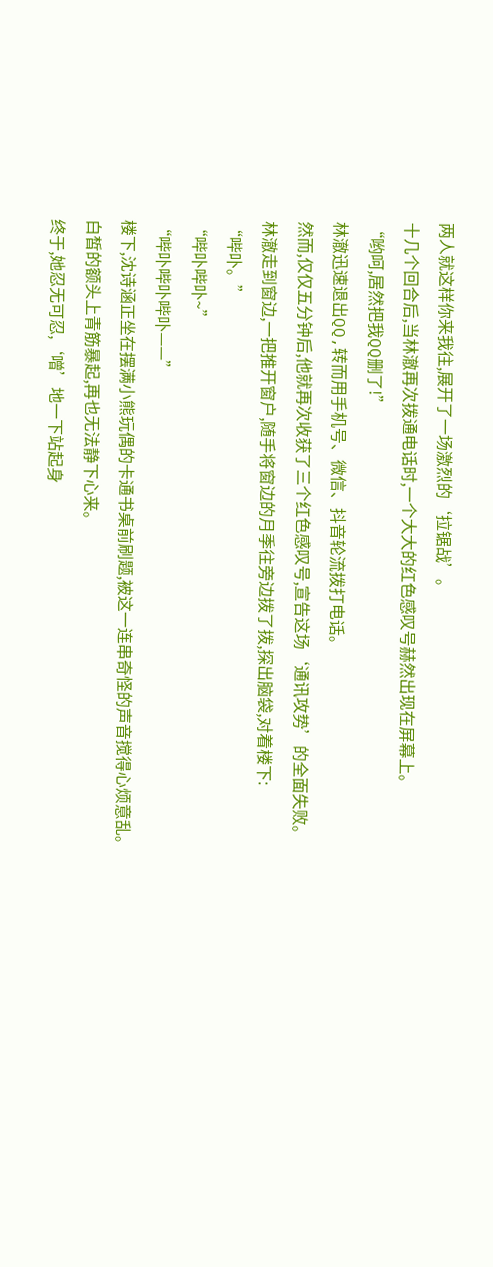两人就这样你来我往,展开了一场激烈的‘拉锯战’。
十几个回合后,当林澈再次拨通电话时,一个大大的红色感叹号赫然出现在屏幕上。
“哟呵,居然把我QQ删了!”
林澈迅速退出QQ,转而用手机号、微信、抖音轮流拨打电话。
然而,仅仅五分钟后,他就再次收获了三个红色感叹号,宣告这场‘通讯攻势’的全面失败。
林澈走到窗边,一把推开窗户,随手将窗边的月季往旁边拨了拨,探出脑袋,对着楼下:
“哔卟。”
“哔卟哔卟~”
“哔卟哔卟哔卟——”
楼下,沈诗涵正坐在摆满小熊玩偶的卡通书桌前刷题,被这一连串奇怪的声音搅得心烦意乱。
白皙的额头上青筋暴起,再也无法静下心来。
终于,她忍无可忍,‘噌’地一下站起身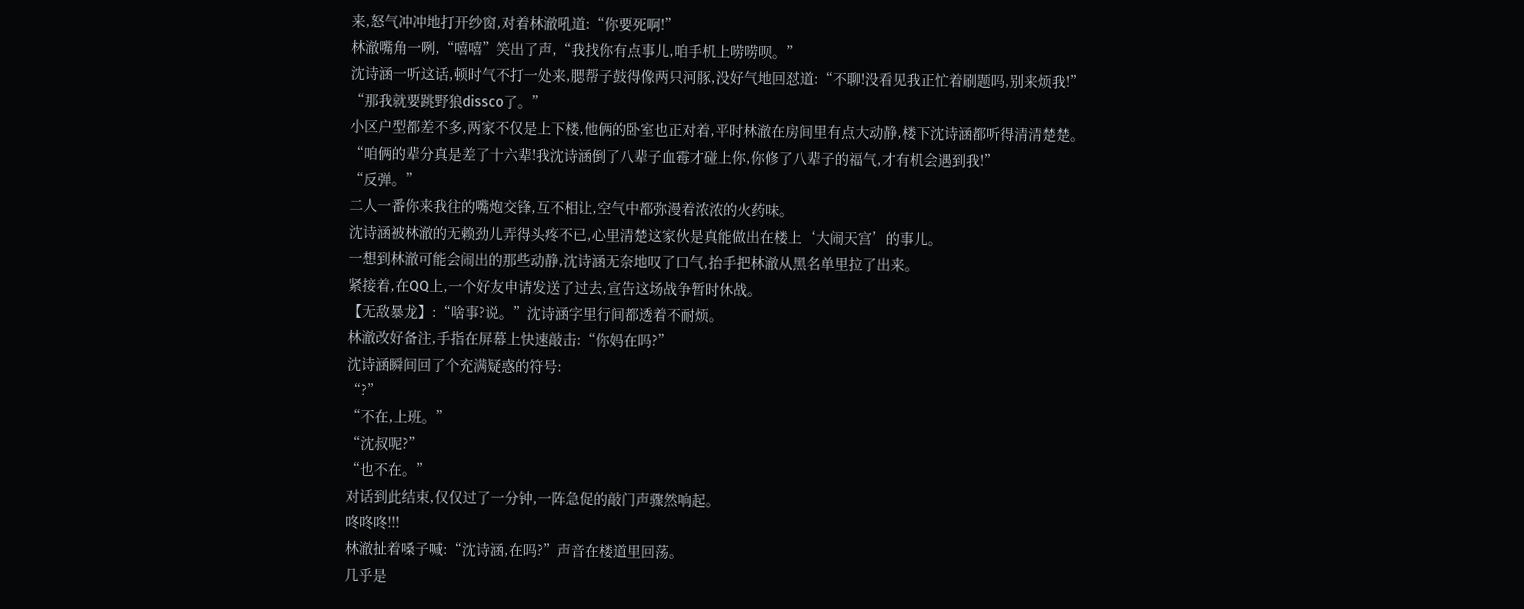来,怒气冲冲地打开纱窗,对着林澈吼道:“你要死啊!”
林澈嘴角一咧,“嘻嘻”笑出了声,“我找你有点事儿,咱手机上唠唠呗。”
沈诗涵一听这话,顿时气不打一处来,腮帮子鼓得像两只河豚,没好气地回怼道:“不聊!没看见我正忙着刷题吗,别来烦我!”
“那我就要跳野狼dissco了。”
小区户型都差不多,两家不仅是上下楼,他俩的卧室也正对着,平时林澈在房间里有点大动静,楼下沈诗涵都听得清清楚楚。
“咱俩的辈分真是差了十六辈!我沈诗涵倒了八辈子血霉才碰上你,你修了八辈子的福气,才有机会遇到我!”
“反弹。”
二人一番你来我往的嘴炮交锋,互不相让,空气中都弥漫着浓浓的火药味。
沈诗涵被林澈的无赖劲儿弄得头疼不已,心里清楚这家伙是真能做出在楼上‘大闹天宫’的事儿。
一想到林澈可能会闹出的那些动静,沈诗涵无奈地叹了口气,抬手把林澈从黑名单里拉了出来。
紧接着,在QQ上,一个好友申请发送了过去,宣告这场战争暂时休战。
【无敌暴龙】:“啥事?说。”沈诗涵字里行间都透着不耐烦。
林澈改好备注,手指在屏幕上快速敲击:“你妈在吗?”
沈诗涵瞬间回了个充满疑惑的符号:
“?”
“不在,上班。”
“沈叔呢?”
“也不在。”
对话到此结束,仅仅过了一分钟,一阵急促的敲门声骤然响起。
咚咚咚!!!
林澈扯着嗓子喊:“沈诗涵,在吗?”声音在楼道里回荡。
几乎是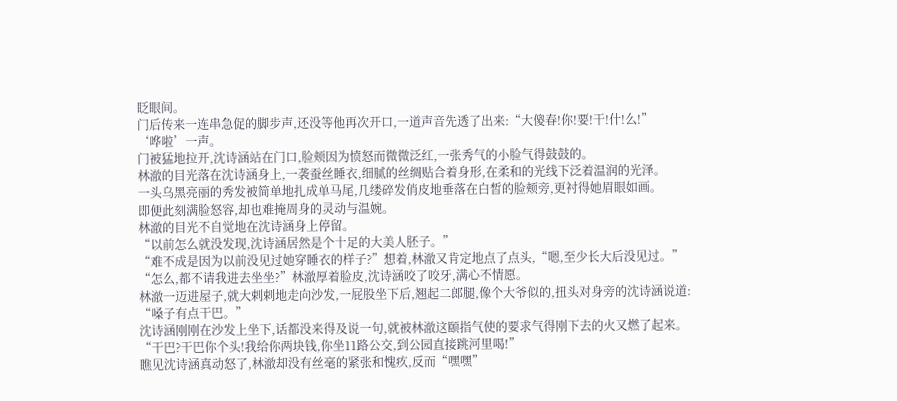眨眼间。
门后传来一连串急促的脚步声,还没等他再次开口,一道声音先透了出来:“大傻春!你!要!干!什!么!”
‘哗啦’一声。
门被猛地拉开,沈诗涵站在门口,脸颊因为愤怒而微微泛红,一张秀气的小脸气得鼓鼓的。
林澈的目光落在沈诗涵身上,一袭蚕丝睡衣,细腻的丝绸贴合着身形,在柔和的光线下泛着温润的光泽。
一头乌黑亮丽的秀发被简单地扎成单马尾,几缕碎发俏皮地垂落在白皙的脸颊旁,更衬得她眉眼如画。
即便此刻满脸怒容,却也难掩周身的灵动与温婉。
林澈的目光不自觉地在沈诗涵身上停留。
“以前怎么就没发现,沈诗涵居然是个十足的大美人胚子。”
“难不成是因为以前没见过她穿睡衣的样子?”想着,林澈又肯定地点了点头,“嗯,至少长大后没见过。”
“怎么,都不请我进去坐坐?”林澈厚着脸皮,沈诗涵咬了咬牙,满心不情愿。
林澈一迈进屋子,就大剌剌地走向沙发,一屁股坐下后,翘起二郎腿,像个大爷似的,扭头对身旁的沈诗涵说道:
“嗓子有点干巴。”
沈诗涵刚刚在沙发上坐下,话都没来得及说一句,就被林澈这颐指气使的要求气得刚下去的火又燃了起来。
“干巴?干巴你个头!我给你两块钱,你坐11路公交,到公园直接跳河里喝!”
瞧见沈诗涵真动怒了,林澈却没有丝毫的紧张和愧疚,反而“嘿嘿”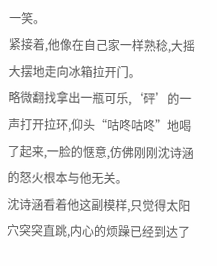一笑。
紧接着,他像在自己家一样熟稔,大摇大摆地走向冰箱拉开门。
略微翻找拿出一瓶可乐,‘砰’的一声打开拉环,仰头“咕咚咕咚”地喝了起来,一脸的惬意,仿佛刚刚沈诗涵的怒火根本与他无关。
沈诗涵看着他这副模样,只觉得太阳穴突突直跳,内心的烦躁已经到达了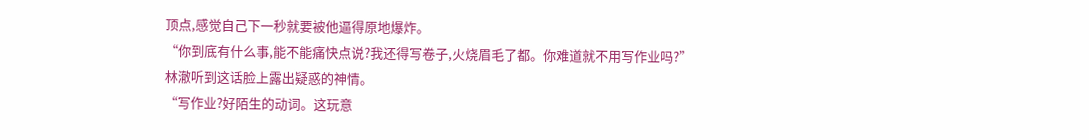顶点,感觉自己下一秒就要被他逼得原地爆炸。
“你到底有什么事,能不能痛快点说?我还得写卷子,火烧眉毛了都。你难道就不用写作业吗?”
林澈听到这话脸上露出疑惑的神情。
“写作业?好陌生的动词。这玩意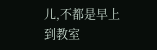儿,不都是早上到教室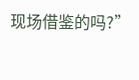现场借鉴的吗?”